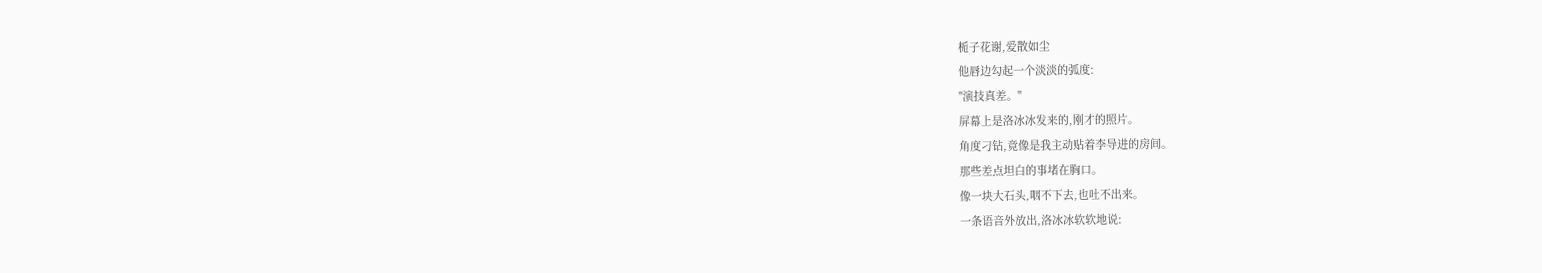栀子花谢,爱散如尘
他唇边勾起一个淡淡的弧度:
"演技真差。"
屏幕上是洛冰冰发来的,刚才的照片。
角度刁钻,竟像是我主动贴着李导进的房间。
那些差点坦白的事堵在胸口。
像一块大石头,咽不下去,也吐不出来。
一条语音外放出,洛冰冰软软地说: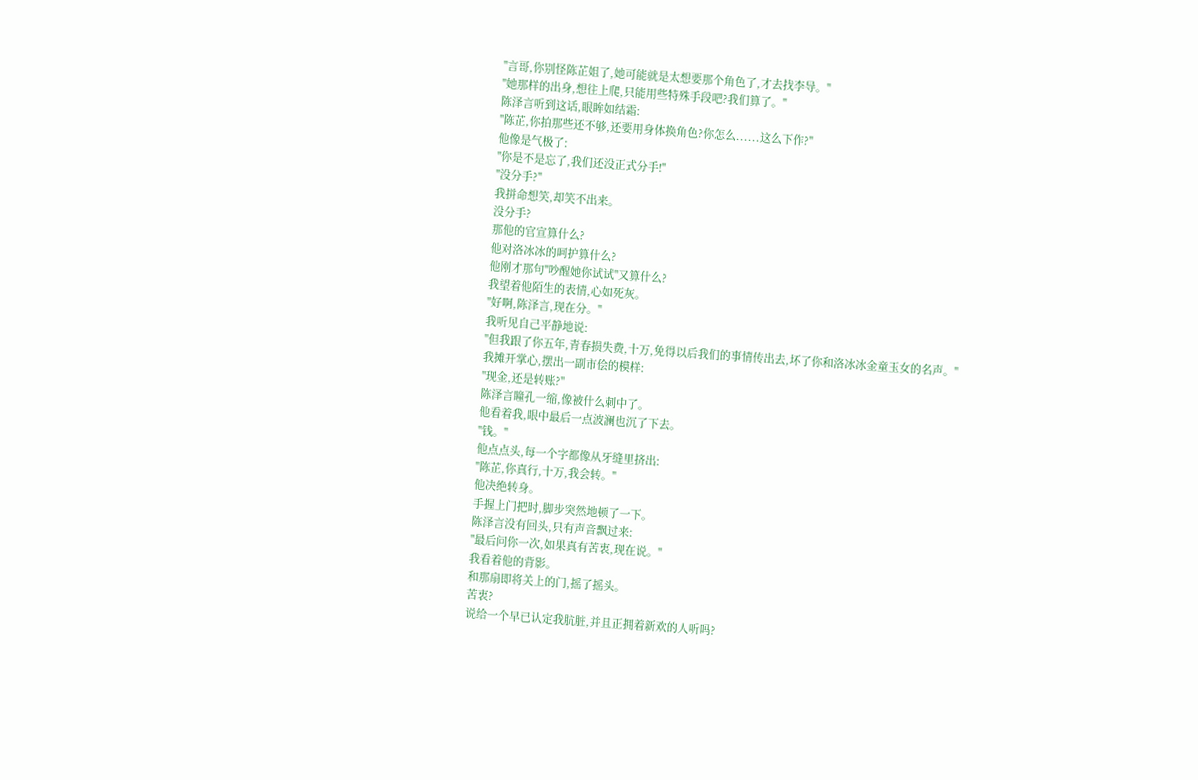"言哥,你别怪陈芷姐了,她可能就是太想要那个角色了,才去找李导。"
"她那样的出身,想往上爬,只能用些特殊手段吧?我们算了。"
陈泽言听到这话,眼眸如结霜:
"陈芷,你拍那些还不够,还要用身体换角色?你怎么......这么下作?"
他像是气极了:
"你是不是忘了,我们还没正式分手!"
"没分手?"
我拼命想笑,却笑不出来。
没分手?
那他的官宣算什么?
他对洛冰冰的呵护算什么?
他刚才那句"吵醒她你试试"又算什么?
我望着他陌生的表情,心如死灰。
"好啊,陈泽言,现在分。"
我听见自己平静地说:
"但我跟了你五年,青春损失费,十万,免得以后我们的事情传出去,坏了你和洛冰冰金童玉女的名声。"
我摊开掌心,摆出一副市侩的模样:
"现金,还是转账?"
陈泽言瞳孔一缩,像被什么刺中了。
他看着我,眼中最后一点波澜也沉了下去。
"钱。"
他点点头,每一个字都像从牙缝里挤出:
"陈芷,你真行,十万,我会转。"
他决绝转身。
手握上门把时,脚步突然地顿了一下。
陈泽言没有回头,只有声音飘过来:
"最后问你一次,如果真有苦衷,现在说。"
我看着他的背影。
和那扇即将关上的门,摇了摇头。
苦衷?
说给一个早已认定我肮脏,并且正拥着新欢的人听吗?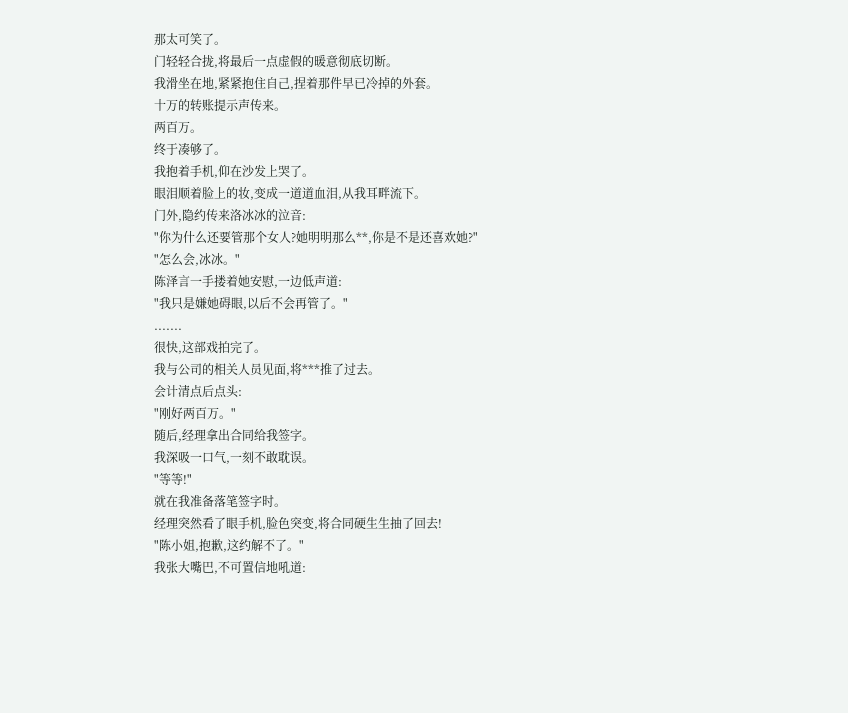那太可笑了。
门轻轻合拢,将最后一点虚假的暖意彻底切断。
我滑坐在地,紧紧抱住自己,捏着那件早已冷掉的外套。
十万的转账提示声传来。
两百万。
终于凑够了。
我抱着手机,仰在沙发上哭了。
眼泪顺着脸上的妆,变成一道道血泪,从我耳畔流下。
门外,隐约传来洛冰冰的泣音:
"你为什么还要管那个女人?她明明那么**,你是不是还喜欢她?"
"怎么会,冰冰。"
陈泽言一手搂着她安慰,一边低声道:
"我只是嫌她碍眼,以后不会再管了。"
.......
很快,这部戏拍完了。
我与公司的相关人员见面,将***推了过去。
会计清点后点头:
"刚好两百万。"
随后,经理拿出合同给我签字。
我深吸一口气,一刻不敢耽误。
"等等!"
就在我准备落笔签字时。
经理突然看了眼手机,脸色突变,将合同硬生生抽了回去!
"陈小姐,抱歉,这约解不了。"
我张大嘴巴,不可置信地吼道: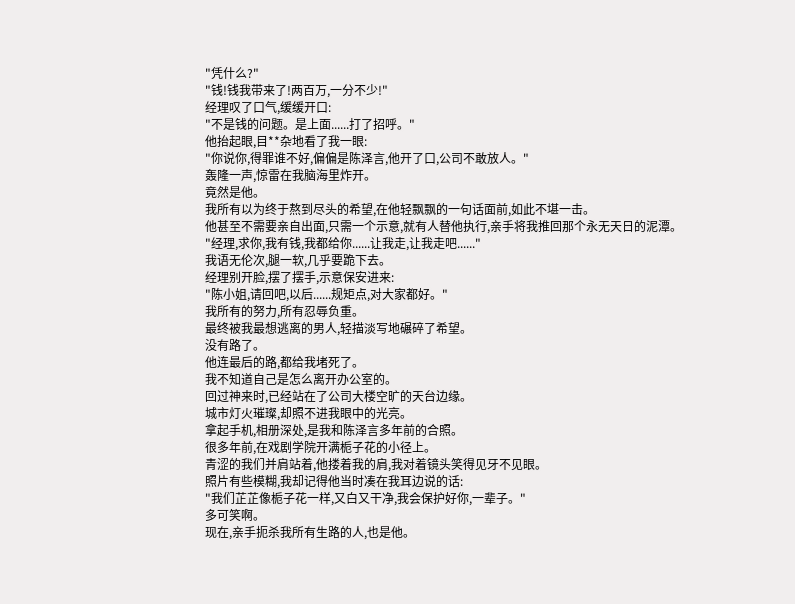"凭什么?"
"钱!钱我带来了!两百万,一分不少!"
经理叹了口气,缓缓开口:
"不是钱的问题。是上面......打了招呼。"
他抬起眼,目**杂地看了我一眼:
"你说你,得罪谁不好,偏偏是陈泽言,他开了口,公司不敢放人。"
轰隆一声,惊雷在我脑海里炸开。
竟然是他。
我所有以为终于熬到尽头的希望,在他轻飘飘的一句话面前,如此不堪一击。
他甚至不需要亲自出面,只需一个示意,就有人替他执行,亲手将我推回那个永无天日的泥潭。
"经理,求你,我有钱,我都给你......让我走,让我走吧......"
我语无伦次,腿一软,几乎要跪下去。
经理别开脸,摆了摆手,示意保安进来:
"陈小姐,请回吧,以后......规矩点,对大家都好。"
我所有的努力,所有忍辱负重。
最终被我最想逃离的男人,轻描淡写地碾碎了希望。
没有路了。
他连最后的路,都给我堵死了。
我不知道自己是怎么离开办公室的。
回过神来时,已经站在了公司大楼空旷的天台边缘。
城市灯火璀璨,却照不进我眼中的光亮。
拿起手机,相册深处,是我和陈泽言多年前的合照。
很多年前,在戏剧学院开满栀子花的小径上。
青涩的我们并肩站着,他搂着我的肩,我对着镜头笑得见牙不见眼。
照片有些模糊,我却记得他当时凑在我耳边说的话:
"我们芷芷像栀子花一样,又白又干净,我会保护好你,一辈子。"
多可笑啊。
现在,亲手扼杀我所有生路的人,也是他。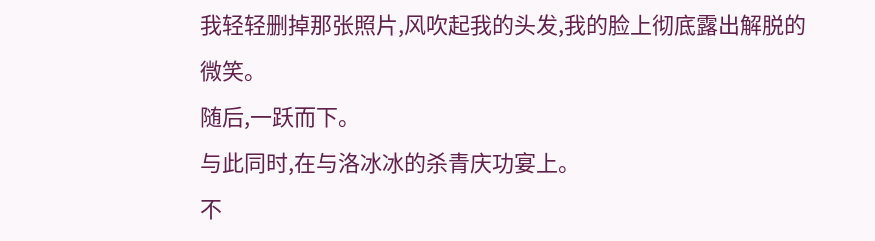我轻轻删掉那张照片,风吹起我的头发,我的脸上彻底露出解脱的微笑。
随后,一跃而下。
与此同时,在与洛冰冰的杀青庆功宴上。
不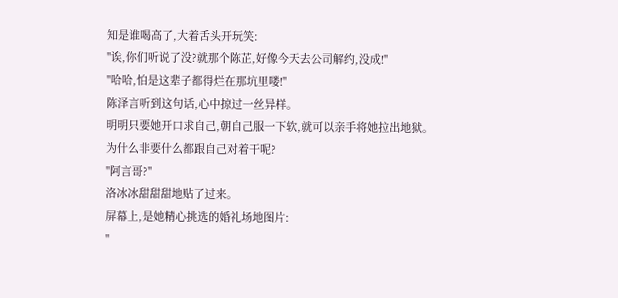知是谁喝高了,大着舌头开玩笑:
"诶,你们听说了没?就那个陈芷,好像今天去公司解约,没成!"
"哈哈,怕是这辈子都得烂在那坑里喽!"
陈泽言听到这句话,心中掠过一丝异样。
明明只要她开口求自己,朝自己服一下软,就可以亲手将她拉出地狱。
为什么非要什么都跟自己对着干呢?
"阿言哥?"
洛冰冰甜甜甜地贴了过来。
屏幕上,是她精心挑选的婚礼场地图片:
"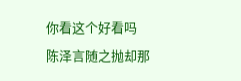你看这个好看吗
陈泽言随之抛却那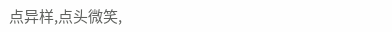点异样,点头微笑,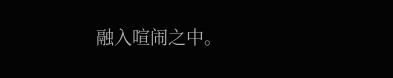融入喧闹之中。